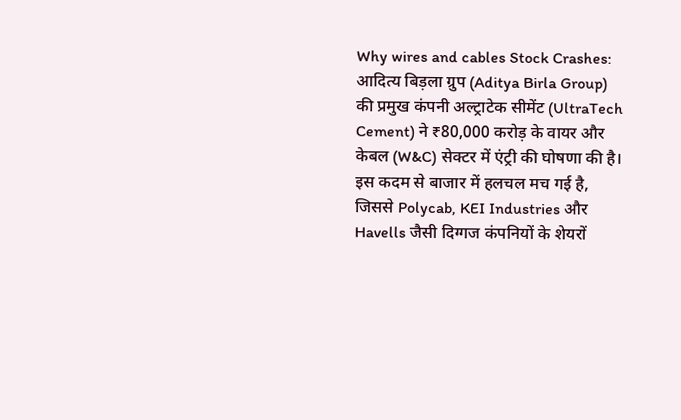Why wires and cables Stock Crashes: आदित्य बिड़ला ग्रुप (Aditya Birla Group) की प्रमुख कंपनी अल्ट्राटेक सीमेंट (UltraTech Cement) ने ₹80,000 करोड़ के वायर और केबल (W&C) सेक्टर में एंट्री की घोषणा की है। इस कदम से बाजार में हलचल मच गई है, जिससे Polycab, KEI Industries और Havells जैसी दिग्गज कंपनियों के शेयरों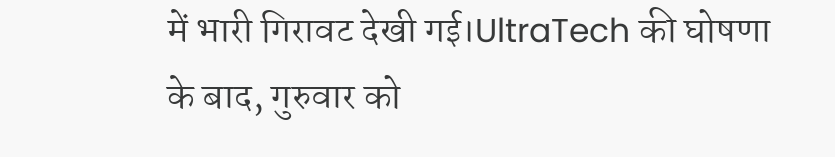में भारी गिरावट देखी गई।UltraTech की घोषणा के बाद, गुरुवार को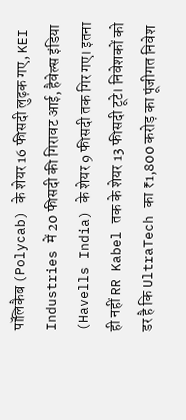पॉलिकैब (Polycab) के शेयर 16 फीसदी लुढ़क गए, KEI Industries में 20 फीसदी की गिरावट आई, हैवेल्स इंडिया (Havells India) के शेयर 9 फीसदी तक गिर गए। इतना ही नहीं RR Kabel तक के शेयर 13 फीसदी टूटे। निवेशकों को डर है कि UltraTech का ₹1,800 करोड़ का पूंजीगत निवेश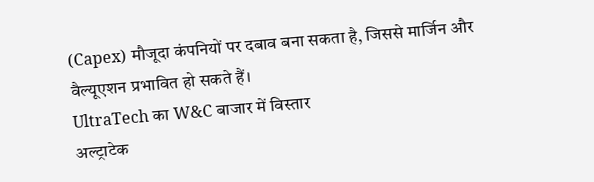(Capex) मौजूदा कंपनियों पर दबाव बना सकता है, जिससे मार्जिन और वैल्यूएशन प्रभावित हो सकते हैं।
UltraTech का W&C बाजार में विस्तार
अल्ट्राटेक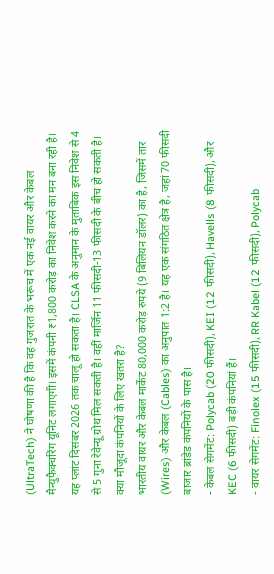(UltraTech) ने घोषणा की है कि वह गुजरात के भरूच में एक नई वायर और केबल मैन्युफैक्चरिंग यूनिट लगाएगी। इसमें कंपनी ₹1,800 करोड़ का निवेश करने का मन बना रही है। यह प्लांट दिसंबर 2026 तक चालू हो सकता है। CLSA के अनुमान के मुताबिक इस निवेश से 4 से 5 गुना रेवेन्यू ग्रोथ मिल सकती है। वहीं मार्जिन 11 फीसदी-13 फीसदी के बीच हो सकती है।
क्या मौजूदा कंपनियों के लिए खतरा है?
भारतीय वायर और केबल मार्केट 80,000 करोड़ रुपये (9 बिलियन डॉलर) का है, जिसमें तार (Wires) और केबल (Cables) का अनुपात 1:2 है। यह एक संगठित क्षेत्र है, जहां 70 फीसदी बाजार ब्रांडेड कंपनियों के पास है।
- केबल सेगमेंट: Polycab (20 फीसदी), KEI (12 फीसदी), Havells (8 फीसदी), और KEC (6 फीसदी) बड़ी कंपनियां हैं।
- वायर सेगमेंट: Finolex (15 फीसदी), RR Kabel (12 फीसदी), Polycab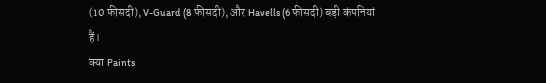(10 फीसदी), V-Guard (8 फीसदी), और Havells (6 फीसदी) बड़ी कंपनियां हैं।
क्या Paints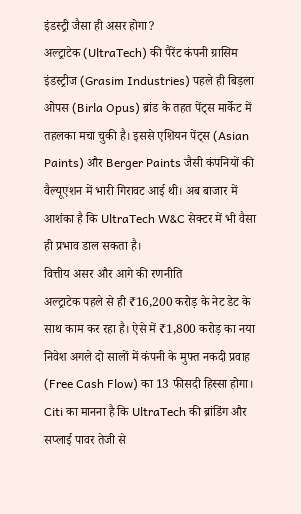इंडस्ट्री जैसा ही असर होगा?
अल्ट्राटेक (UltraTech) की पैरेंट कंपनी ग्रासिम इंडस्ट्रीज (Grasim Industries) पहले ही बिड़ला ओपस (Birla Opus) ब्रांड के तहत पेंट्स मार्केट में तहलका मचा चुकी है। इससे एशियन पेंट्स (Asian Paints) और Berger Paints जैसी कंपनियों की वैल्यूएशन में भारी गिरावट आई थी। अब बाजार में आशंका है कि UltraTech W&C सेक्टर में भी वैसा ही प्रभाव डाल सकता है।
वित्तीय असर और आगे की रणनीति
अल्ट्राटेक पहले से ही ₹16,200 करोड़ के नेट डेट के साथ काम कर रहा है। ऐसे में ₹1,800 करोड़ का नया निवेश अगले दो सालों में कंपनी के मुफ्त नकदी प्रवाह (Free Cash Flow) का 13 फीसदी हिस्सा होगा। Citi का मानना है कि UltraTech की ब्रांडिंग और सप्लाई पावर तेजी से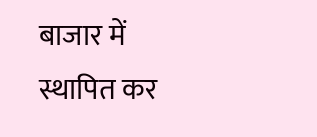बाजार में स्थापित कर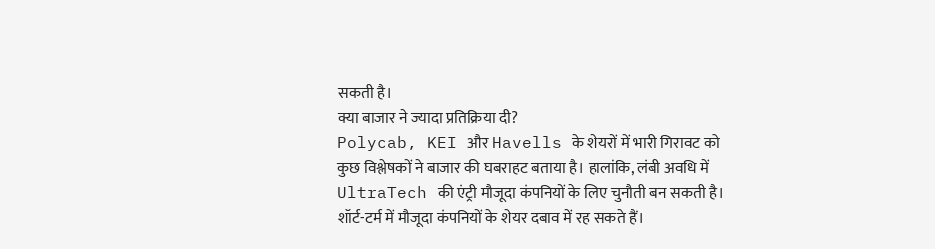सकती है।
क्या बाजार ने ज्यादा प्रतिक्रिया दी?
Polycab, KEI और Havells के शेयरों में भारी गिरावट को कुछ विश्लेषकों ने बाजार की घबराहट बताया है। हालांकि, लंबी अवधि में UltraTech की एंट्री मौजूदा कंपनियों के लिए चुनौती बन सकती है। शॉर्ट-टर्म में मौजूदा कंपनियों के शेयर दबाव में रह सकते हैं।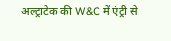अल्ट्राटेक की W&C में एंट्री से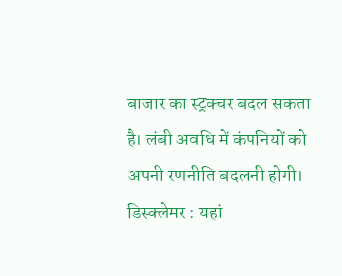बाजार का स्ट्रक्चर बदल सकता है। लंबी अवधि में कंपनियों को अपनी रणनीति बदलनी होगी।
डिस्क्लेमर : यहां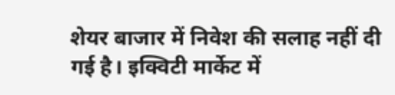शेयर बाजार में निवेश की सलाह नहीं दी गई है। इक्विटी मार्केट में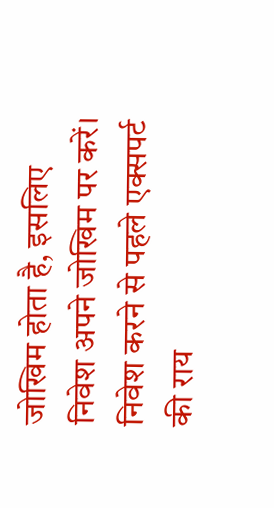जोखिम होता है, इसलिए निवेश अपने जोखिम पर करें। निवेश करने से पहले एक्सपर्ट की राय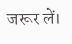जरूर लें।